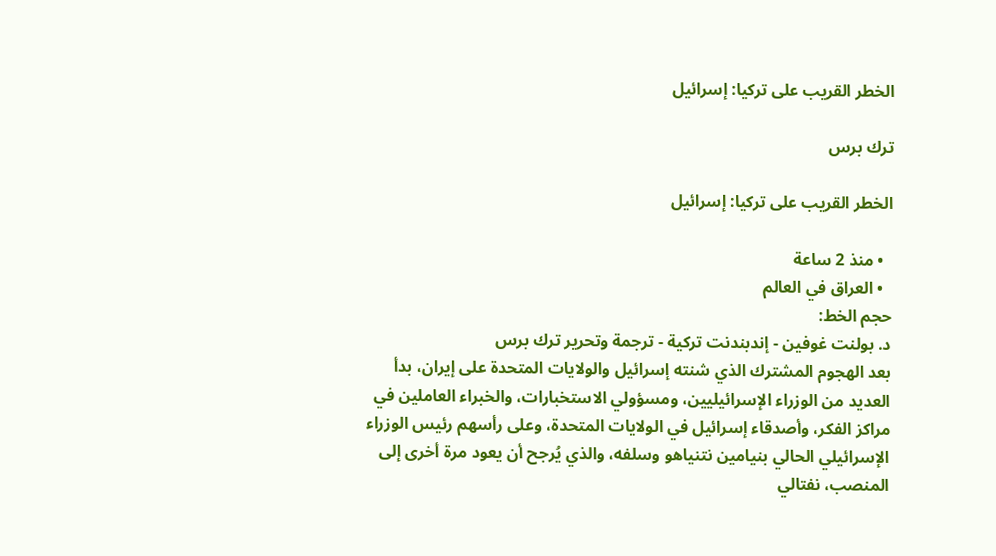الخطر القريب على تركيا: إسرائيل

ترك برس

الخطر القريب على تركيا: إسرائيل

  • منذ 2 ساعة
  • العراق في العالم
حجم الخط:
د. بولنت غوفين - إندبندنت تركية - ترجمة وتحرير ترك برس
بعد الهجوم المشترك الذي شنته إسرائيل والولايات المتحدة على إيران، بدأ العديد من الوزراء الإسرائيليين، ومسؤولي الاستخبارات، والخبراء العاملين في مراكز الفكر، وأصدقاء إسرائيل في الولايات المتحدة، وعلى رأسهم رئيس الوزراء الإسرائيلي الحالي بنيامين نتنياهو وسلفه، والذي يُرجح أن يعود مرة أخرى إلى المنصب، نفتالي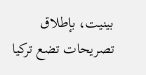بينيت، بإطلاق تصريحات تضع تركيا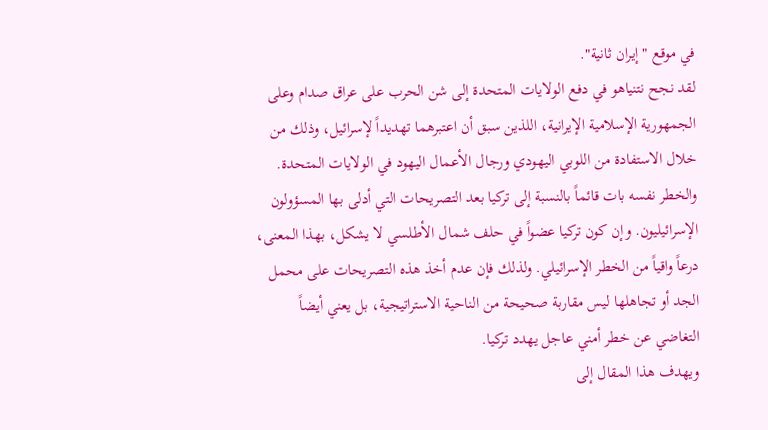في موقع "إيران ثانية".
لقد نجح نتنياهو في دفع الولايات المتحدة إلى شن الحرب على عراق صدام وعلى الجمهورية الإسلامية الإيرانية، اللذين سبق أن اعتبرهما تهديداً لإسرائيل، وذلك من خلال الاستفادة من اللوبي اليهودي ورجال الأعمال اليهود في الولايات المتحدة. والخطر نفسه بات قائماً بالنسبة إلى تركيا بعد التصريحات التي أدلى بها المسؤولون الإسرائيليون. وإن كون تركيا عضواً في حلف شمال الأطلسي لا يشكل، بهذا المعنى، درعاً واقياً من الخطر الإسرائيلي. ولذلك فإن عدم أخذ هذه التصريحات على محمل الجد أو تجاهلها ليس مقاربة صحيحة من الناحية الاستراتيجية، بل يعني أيضاً التغاضي عن خطر أمني عاجل يهدد تركيا.
ويهدف هذا المقال إلى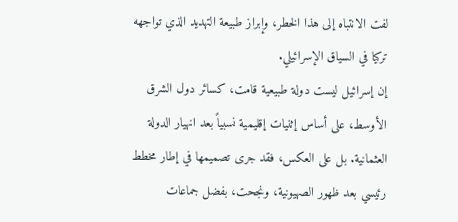لفت الانتباه إلى هذا الخطر، وإبراز طبيعة التهديد الذي تواجهه تركيا في السياق الإسرائيلي.
إن إسرائيل ليست دولة طبيعية قامت، كسائر دول الشرق الأوسط، على أساس إثنيات إقليمية نسبياً بعد انهيار الدولة العثمانية. بل على العكس، فقد جرى تصميمها في إطار مخطط رئيسي بعد ظهور الصهيونية، ونجحت، بفضل جماعات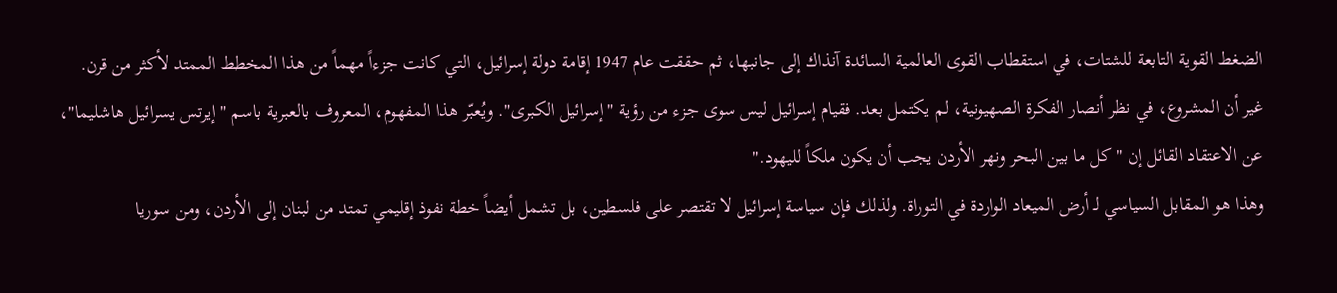الضغط القوية التابعة للشتات، في استقطاب القوى العالمية السائدة آنذاك إلى جانبها، ثم حققت عام 1947 إقامة دولة إسرائيل، التي كانت جزءاً مهماً من هذا المخطط الممتد لأكثر من قرن.
غير أن المشروع، في نظر أنصار الفكرة الصهيونية، لم يكتمل بعد. فقيام إسرائيل ليس سوى جزء من رؤية "إسرائيل الكبرى". ويُعبّر هذا المفهوم، المعروف بالعبرية باسم "إيرتس يسرائيل هاشليما"، عن الاعتقاد القائل إن "كل ما بين البحر ونهر الأردن يجب أن يكون ملكاً لليهود."
وهذا هو المقابل السياسي لـ أرض الميعاد الواردة في التوراة. ولذلك فإن سياسة إسرائيل لا تقتصر على فلسطين، بل تشمل أيضاً خطة نفوذ إقليمي تمتد من لبنان إلى الأردن، ومن سوريا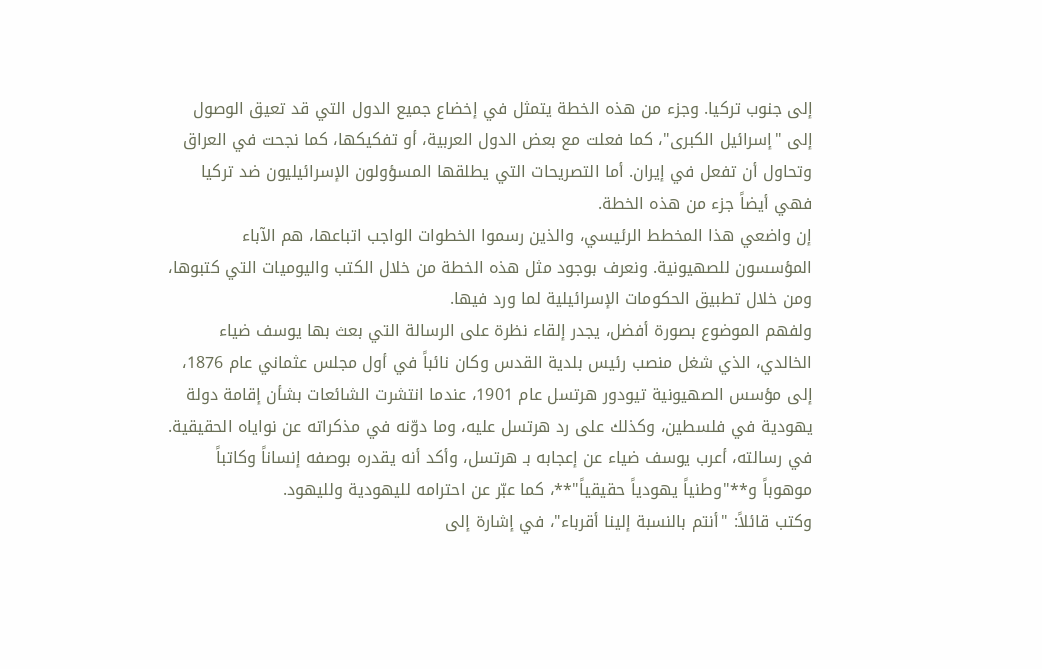إلى جنوب تركيا. وجزء من هذه الخطة يتمثل في إخضاع جميع الدول التي قد تعيق الوصول إلى "إسرائيل الكبرى"، كما فعلت مع بعض الدول العربية، أو تفكيكها، كما نجحت في العراق وتحاول أن تفعل في إيران. أما التصريحات التي يطلقها المسؤولون الإسرائيليون ضد تركيا فهي أيضاً جزء من هذه الخطة.
إن واضعي هذا المخطط الرئيسي، والذين رسموا الخطوات الواجب اتباعها، هم الآباء المؤسسون للصهيونية. ونعرف بوجود مثل هذه الخطة من خلال الكتب واليوميات التي كتبوها، ومن خلال تطبيق الحكومات الإسرائيلية لما ورد فيها.
ولفهم الموضوع بصورة أفضل، يجدر إلقاء نظرة على الرسالة التي بعث بها يوسف ضياء الخالدي، الذي شغل منصب رئيس بلدية القدس وكان نائباً في أول مجلس عثماني عام 1876، إلى مؤسس الصهيونية تيودور هرتسل عام 1901، عندما انتشرت الشائعات بشأن إقامة دولة يهودية في فلسطين، وكذلك على رد هرتسل عليه، وما دوّنه في مذكراته عن نواياه الحقيقية.
في رسالته، أعرب يوسف ضياء عن إعجابه بـ هرتسل، وأكد أنه يقدره بوصفه إنساناً وكاتباً موهوباً و**"وطنياً يهودياً حقيقياً"**، كما عبّر عن احترامه لليهودية ولليهود.
وكتب قائلاً: "أنتم بالنسبة إلينا أقرباء"، في إشارة إلى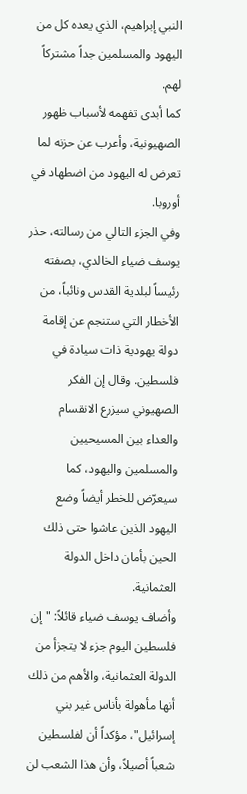النبي إبراهيم، الذي يعده كل من اليهود والمسلمين جداً مشتركاً لهم.
كما أبدى تفهمه لأسباب ظهور الصهيونية، وأعرب عن حزنه لما تعرض له اليهود من اضطهاد في أوروبا.
وفي الجزء التالي من رسالته، حذر يوسف ضياء الخالدي، بصفته رئيساً لبلدية القدس ونائباً، من الأخطار التي ستنجم عن إقامة دولة يهودية ذات سيادة في فلسطين. وقال إن الفكر الصهيوني سيزرع الانقسام والعداء بين المسيحيين والمسلمين واليهود، كما سيعرّض للخطر أيضاً وضع اليهود الذين عاشوا حتى ذلك الحين بأمان داخل الدولة العثمانية.
وأضاف يوسف ضياء قائلاً: "إن فلسطين اليوم جزء لا يتجزأ من الدولة العثمانية، والأهم من ذلك أنها مأهولة بأناس غير بني إسرائيل"، مؤكداً أن لفلسطين شعباً أصيلاً، وأن هذا الشعب لن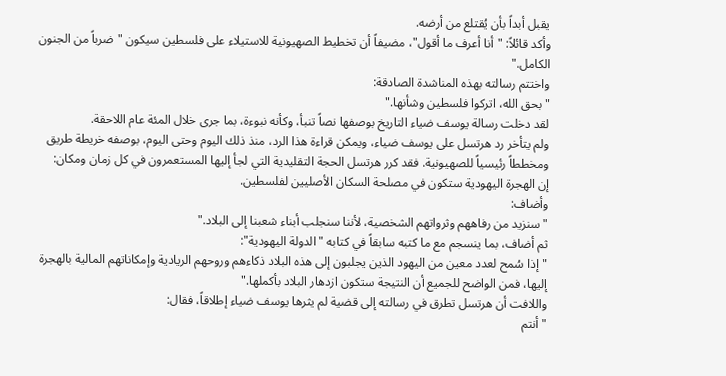يقبل أبداً بأن يُقتلع من أرضه.
وأكد قائلاً: "أنا أعرف ما أقول"، مضيفاً أن تخطيط الصهيونية للاستيلاء على فلسطين سيكون "ضرباً من الجنون الكامل."
واختتم رسالته بهذه المناشدة الصادقة:
"بحق الله، اتركوا فلسطين وشأنها."
لقد دخلت رسالة يوسف ضياء التاريخ بوصفها نصاً تنبأ، وكأنه نبوءة، بما جرى خلال المئة عام اللاحقة.
ولم يتأخر رد هرتسل على يوسف ضياء، ويمكن قراءة هذا الرد، منذ ذلك اليوم وحتى اليوم، بوصفه خريطة طريق ومخططاً رئيسياً للصهيونية. فقد كرر هرتسل الحجة التقليدية التي لجأ إليها المستعمرون في كل زمان ومكان:
إن الهجرة اليهودية ستكون في مصلحة السكان الأصليين لفلسطين.
وأضاف:
"سنزيد من رفاههم وثرواتهم الشخصية، لأننا سنجلب أبناء شعبنا إلى البلاد."
ثم أضاف، بما ينسجم مع ما كتبه سابقاً في كتابه "الدولة اليهودية":
"إذا سُمح لعدد معين من اليهود الذين يجلبون إلى هذه البلاد ذكاءهم وروحهم الريادية وإمكاناتهم المالية بالهجرة إليها، فمن الواضح للجميع أن النتيجة ستكون ازدهار البلاد بأكملها."
واللافت أن هرتسل تطرق في رسالته إلى قضية لم يثرها يوسف ضياء إطلاقاً، فقال:
"أنتم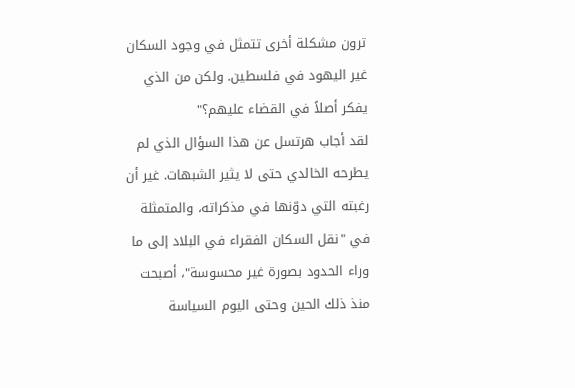ترون مشكلة أخرى تتمثل في وجود السكان غير اليهود في فلسطين. ولكن من الذي يفكر أصلاً في القضاء عليهم؟"
لقد أجاب هرتسل عن هذا السؤال الذي لم يطرحه الخالدي حتى لا يثير الشبهات. غير أن رغبته التي دوّنها في مذكراته، والمتمثلة في "نقل السكان الفقراء في البلاد إلى ما وراء الحدود بصورة غير محسوسة"، أصبحت منذ ذلك الحين وحتى اليوم السياسة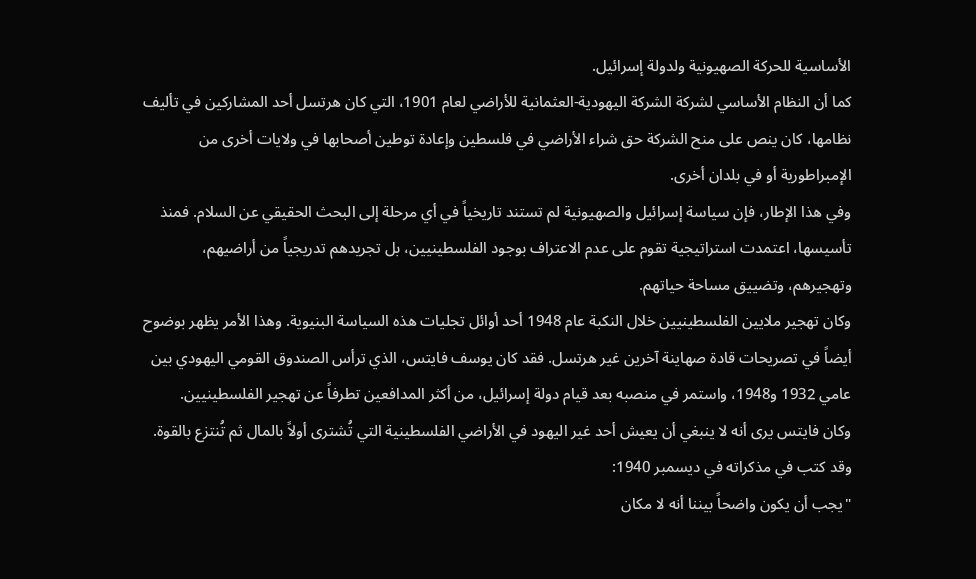الأساسية للحركة الصهيونية ولدولة إسرائيل.
كما أن النظام الأساسي لشركة الشركة اليهودية-العثمانية للأراضي لعام 1901، التي كان هرتسل أحد المشاركين في تأليف نظامها، كان ينص على منح الشركة حق شراء الأراضي في فلسطين وإعادة توطين أصحابها في ولايات أخرى من الإمبراطورية أو في بلدان أخرى.
وفي هذا الإطار، فإن سياسة إسرائيل والصهيونية لم تستند تاريخياً في أي مرحلة إلى البحث الحقيقي عن السلام. فمنذ تأسيسها، اعتمدت استراتيجية تقوم على عدم الاعتراف بوجود الفلسطينيين، بل تجريدهم تدريجياً من أراضيهم، وتهجيرهم، وتضييق مساحة حياتهم.
وكان تهجير ملايين الفلسطينيين خلال النكبة عام 1948 أحد أوائل تجليات هذه السياسة البنيوية. وهذا الأمر يظهر بوضوح أيضاً في تصريحات قادة صهاينة آخرين غير هرتسل. فقد كان يوسف فايتس، الذي ترأس الصندوق القومي اليهودي بين عامي 1932 و1948، واستمر في منصبه بعد قيام دولة إسرائيل، من أكثر المدافعين تطرفاً عن تهجير الفلسطينيين.
وكان فايتس يرى أنه لا ينبغي أن يعيش أحد غير اليهود في الأراضي الفلسطينية التي تُشترى أولاً بالمال ثم تُنتزع بالقوة. وقد كتب في مذكراته في ديسمبر 1940:
"يجب أن يكون واضحاً بيننا أنه لا مكان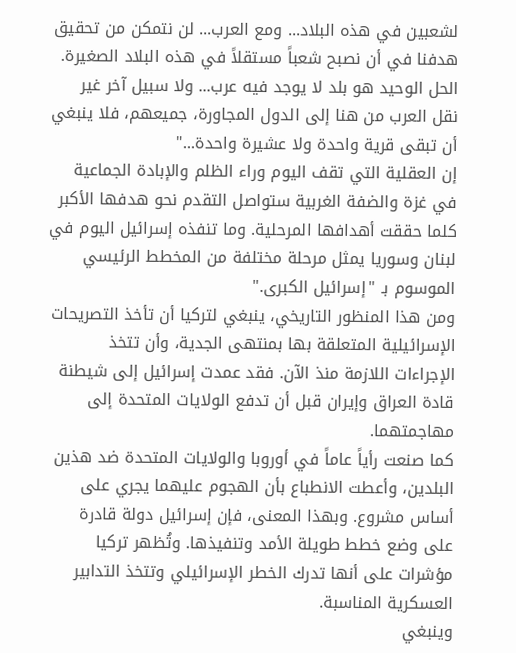لشعبين في هذه البلاد... ومع العرب... لن نتمكن من تحقيق هدفنا في أن نصبح شعباً مستقلاً في هذه البلاد الصغيرة. الحل الوحيد هو بلد لا يوجد فيه عرب... ولا سبيل آخر غير نقل العرب من هنا إلى الدول المجاورة، جميعهم، فلا ينبغي أن تبقى قرية واحدة ولا عشيرة واحدة..."
إن العقلية التي تقف اليوم وراء الظلم والإبادة الجماعية في غزة والضفة الغربية ستواصل التقدم نحو هدفها الأكبر كلما حققت أهدافها المرحلية. وما تنفذه إسرائيل اليوم في لبنان وسوريا يمثل مرحلة مختلفة من المخطط الرئيسي الموسوم بـ "إسرائيل الكبرى."
ومن هذا المنظور التاريخي، ينبغي لتركيا أن تأخذ التصريحات الإسرائيلية المتعلقة بها بمنتهى الجدية، وأن تتخذ الإجراءات اللازمة منذ الآن. فقد عمدت إسرائيل إلى شيطنة قادة العراق وإيران قبل أن تدفع الولايات المتحدة إلى مهاجمتهما.
كما صنعت رأياً عاماً في أوروبا والولايات المتحدة ضد هذين البلدين، وأعطت الانطباع بأن الهجوم عليهما يجري على أساس مشروع. وبهذا المعنى، فإن إسرائيل دولة قادرة على وضع خطط طويلة الأمد وتنفيذها. وتُظهر تركيا مؤشرات على أنها تدرك الخطر الإسرائيلي وتتخذ التدابير العسكرية المناسبة.
وينبغي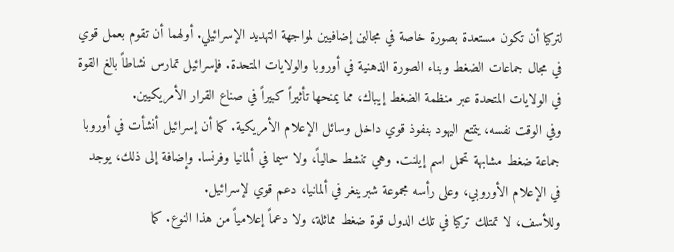لتركيا أن تكون مستعدة بصورة خاصة في مجالين إضافيين لمواجهة التهديد الإسرائيلي. أولهما أن تقوم بعمل قوي في مجال جماعات الضغط وبناء الصورة الذهنية في أوروبا والولايات المتحدة. فإسرائيل تمارس نشاطاً بالغ القوة في الولايات المتحدة عبر منظمة الضغط إيباك، مما يمنحها تأثيراً كبيراً في صناع القرار الأمريكيين.
وفي الوقت نفسه، يتمتع اليهود بنفوذ قوي داخل وسائل الإعلام الأمريكية. كما أن إسرائيل أنشأت في أوروبا جماعة ضغط مشابهة تحمل اسم إيلنت. وهي تنشط حالياً، ولا سيما في ألمانيا وفرنسا. وإضافة إلى ذلك، يوجد في الإعلام الأوروبي، وعلى رأسه مجموعة شبرينغر في ألمانيا، دعم قوي لإسرائيل.
وللأسف، لا تمتلك تركيا في تلك الدول قوة ضغط مماثلة، ولا دعماً إعلامياً من هذا النوع. كما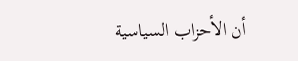أن الأحزاب السياسية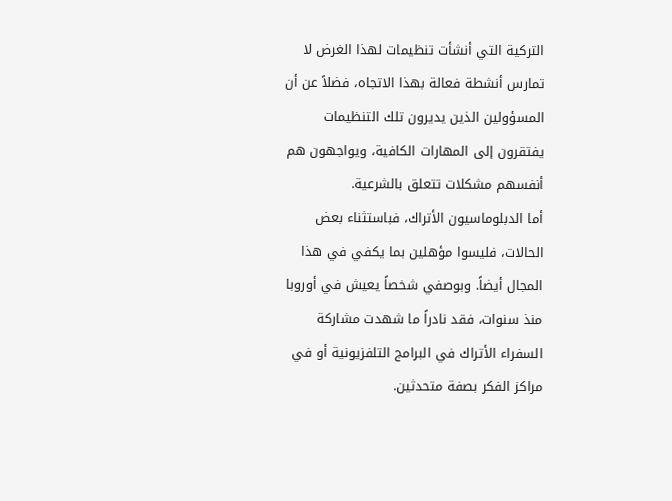التركية التي أنشأت تنظيمات لهذا الغرض لا تمارس أنشطة فعالة بهذا الاتجاه، فضلاً عن أن المسؤولين الذين يديرون تلك التنظيمات يفتقرون إلى المهارات الكافية، ويواجهون هم أنفسهم مشكلات تتعلق بالشرعية.
أما الدبلوماسيون الأتراك، فباستثناء بعض الحالات، فليسوا مؤهلين بما يكفي في هذا المجال أيضاً. وبوصفي شخصاً يعيش في أوروبا منذ سنوات، فقد نادراً ما شهدت مشاركة السفراء الأتراك في البرامج التلفزيونية أو في مراكز الفكر بصفة متحدثين.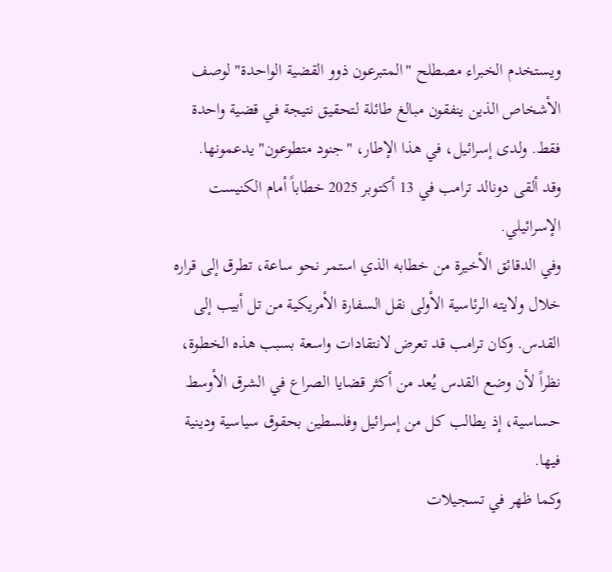ويستخدم الخبراء مصطلح "المتبرعون ذوو القضية الواحدة" لوصف الأشخاص الذين ينفقون مبالغ طائلة لتحقيق نتيجة في قضية واحدة فقط. ولدى إسرائيل، في هذا الإطار، "جنود متطوعون" يدعمونها.
وقد ألقى دونالد ترامب في 13 أكتوبر 2025 خطاباً أمام الكنيست الإسرائيلي.
وفي الدقائق الأخيرة من خطابه الذي استمر نحو ساعة، تطرق إلى قراره خلال ولايته الرئاسية الأولى نقل السفارة الأمريكية من تل أبيب إلى القدس. وكان ترامب قد تعرض لانتقادات واسعة بسبب هذه الخطوة، نظراً لأن وضع القدس يُعد من أكثر قضايا الصراع في الشرق الأوسط حساسية، إذ يطالب كل من إسرائيل وفلسطين بحقوق سياسية ودينية فيها.
وكما ظهر في تسجيلات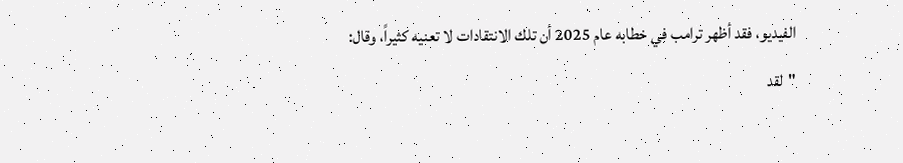الفيديو، فقد أظهر ترامب في خطابه عام 2025 أن تلك الانتقادات لا تعنيه كثيراً، وقال:
"لقد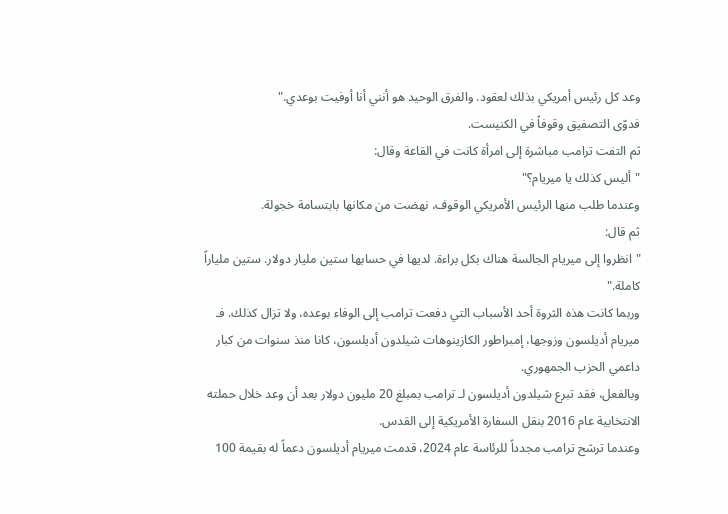وعد كل رئيس أمريكي بذلك لعقود. والفرق الوحيد هو أنني أنا أوفيت بوعدي."
فدوّى التصفيق وقوفاً في الكنيست.
ثم التفت ترامب مباشرة إلى امرأة كانت في القاعة وقال:
"أليس كذلك يا ميريام؟"
وعندما طلب منها الرئيس الأمريكي الوقوف، نهضت من مكانها بابتسامة خجولة.
ثم قال:
"انظروا إلى ميريام الجالسة هناك بكل براءة. لديها في حسابها ستين مليار دولار. ستين ملياراً كاملة."
وربما كانت هذه الثروة أحد الأسباب التي دفعت ترامب إلى الوفاء بوعده، ولا تزال كذلك. فـ ميريام أديلسون وزوجها، إمبراطور الكازينوهات شيلدون أديلسون، كانا منذ سنوات من كبار داعمي الحزب الجمهوري.
وبالفعل، فقد تبرع شيلدون أديلسون لـ ترامب بمبلغ 20 مليون دولار بعد أن وعد خلال حملته الانتخابية عام 2016 بنقل السفارة الأمريكية إلى القدس.
وعندما ترشح ترامب مجدداً للرئاسة عام 2024، قدمت ميريام أديلسون دعماً له بقيمة 100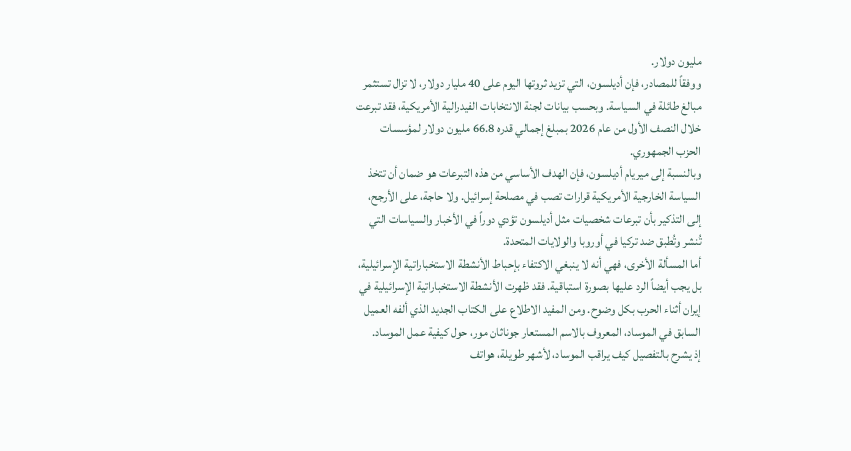مليون دولار.
ووفقاً للمصادر، فإن أديلسون، التي تزيد ثروتها اليوم على 40 مليار دولار، لا تزال تستثمر مبالغ طائلة في السياسة. وبحسب بيانات لجنة الانتخابات الفيدرالية الأمريكية، فقد تبرعت خلال النصف الأول من عام 2026 بمبلغ إجمالي قدره 66.8 مليون دولار لمؤسسات الحزب الجمهوري.
وبالنسبة إلى ميريام أديلسون، فإن الهدف الأساسي من هذه التبرعات هو ضمان أن تتخذ السياسة الخارجية الأمريكية قرارات تصب في مصلحة إسرائيل. ولا حاجة، على الأرجح، إلى التذكير بأن تبرعات شخصيات مثل أديلسون تؤدي دوراً في الأخبار والسياسات التي تُنشر وتُطبق ضد تركيا في أوروبا والولايات المتحدة.
أما المسألة الأخرى، فهي أنه لا ينبغي الاكتفاء بإحباط الأنشطة الاستخباراتية الإسرائيلية، بل يجب أيضاً الرد عليها بصورة استباقية. فقد ظهرت الأنشطة الاستخباراتية الإسرائيلية في إيران أثناء الحرب بكل وضوح. ومن المفيد الاطلاع على الكتاب الجديد الذي ألفه العميل السابق في الموساد، المعروف بالاسم المستعار جوناثان مور، حول كيفية عمل الموساد.
إذ يشرح بالتفصيل كيف يراقب الموساد، لأشهر طويلة، هواتف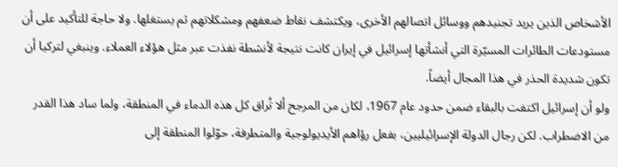الأشخاص الذين يريد تجنيدهم ووسائل اتصالهم الأخرى، ويكتشف نقاط ضعفهم ومشكلاتهم ثم يستغلها. ولا حاجة للتأكيد على أن مستودعات الطائرات المسيّرة التي أنشأتها إسرائيل في إيران كانت نتيجة لأنشطة نفذت عبر مثل هؤلاء العملاء. وينبغي لتركيا أن تكون شديدة الحذر في هذا المجال أيضاً.
ولو أن إسرائيل اكتفت بالبقاء ضمن حدود عام 1967، لكان من المرجح ألا تُراق كل هذه الدماء في المنطقة، ولما ساد هذا القدر من الاضطراب. لكن رجال الدولة الإسرائيليين، بفعل رؤاهم الأيديولوجية والمتطرفة، حوّلوا المنطقة إلى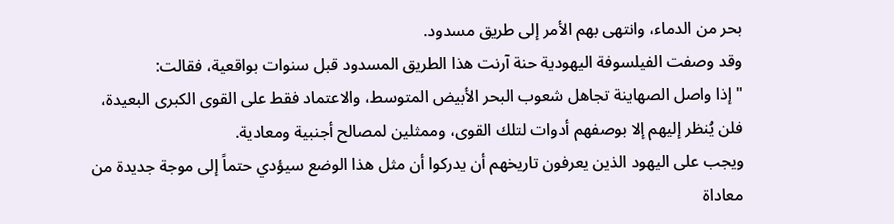بحر من الدماء، وانتهى بهم الأمر إلى طريق مسدود.
وقد وصفت الفيلسوفة اليهودية حنة آرنت هذا الطريق المسدود قبل سنوات بواقعية، فقالت:
"إذا واصل الصهاينة تجاهل شعوب البحر الأبيض المتوسط، والاعتماد فقط على القوى الكبرى البعيدة، فلن يُنظر إليهم إلا بوصفهم أدوات لتلك القوى، وممثلين لمصالح أجنبية ومعادية.
ويجب على اليهود الذين يعرفون تاريخهم أن يدركوا أن مثل هذا الوضع سيؤدي حتماً إلى موجة جديدة من معاداة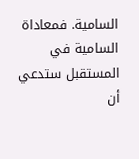السامية. فمعاداة السامية في المستقبل ستدعي أن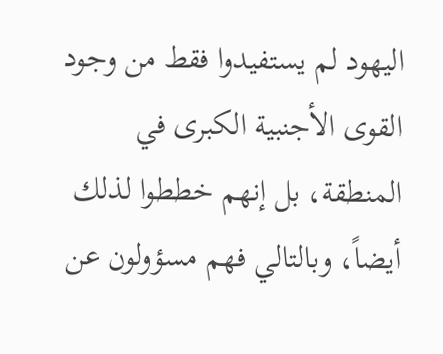اليهود لم يستفيدوا فقط من وجود القوى الأجنبية الكبرى في المنطقة، بل إنهم خططوا لذلك أيضاً، وبالتالي فهم مسؤولون عن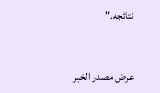نتائجه."



عرض مصدر الخبر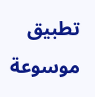تطبيق موسوعة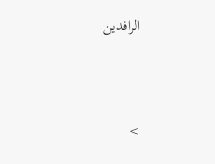الرافدين



>